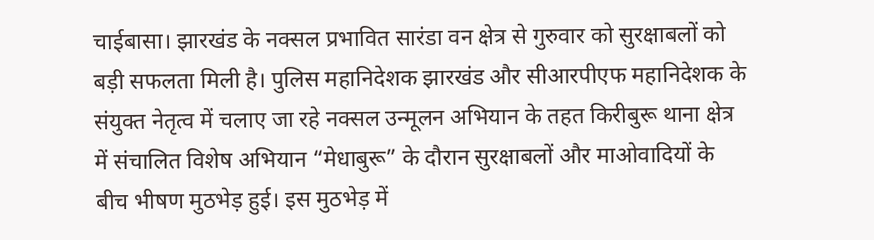चाईबासा। झारखंड के नक्सल प्रभावित सारंडा वन क्षेत्र से गुरुवार को सुरक्षाबलों को बड़ी सफलता मिली है। पुलिस महानिदेशक झारखंड और सीआरपीएफ महानिदेशक के संयुक्त नेतृत्व में चलाए जा रहे नक्सल उन्मूलन अभियान के तहत किरीबुरू थाना क्षेत्र में संचालित विशेष अभियान “मेधाबुरू” के दौरान सुरक्षाबलों और माओवादियों के बीच भीषण मुठभेड़ हुई। इस मुठभेड़ में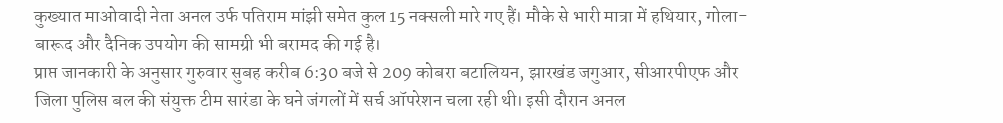कुख्यात माओवादी नेता अनल उर्फ पतिराम मांझी समेत कुल 15 नक्सली मारे गए हैं। मौके से भारी मात्रा में हथियार, गोला-बारूद और दैनिक उपयोग की सामग्री भी बरामद की गई है।
प्राप्त जानकारी के अनुसार गुरुवार सुबह करीब 6:30 बजे से 209 कोबरा बटालियन, झारखंड जगुआर, सीआरपीएफ और जिला पुलिस बल की संयुक्त टीम सारंडा के घने जंगलों में सर्च ऑपरेशन चला रही थी। इसी दौरान अनल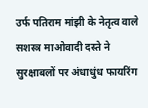उर्फ पतिराम मांझी के नेतृत्व वाले सशस्त्र माओवादी दस्ते ने सुरक्षाबलों पर अंधाधुंध फायरिंग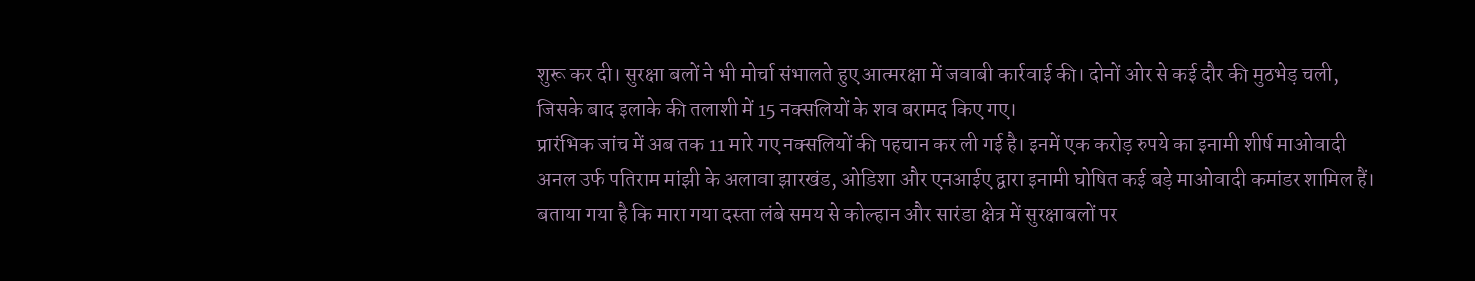शुरू कर दी। सुरक्षा बलों ने भी मोर्चा संभालते हुए आत्मरक्षा में जवाबी कार्रवाई की। दोनों ओर से कई दौर की मुठभेड़ चली, जिसके बाद इलाके की तलाशी में 15 नक्सलियों के शव बरामद किए गए।
प्रारंभिक जांच में अब तक 11 मारे गए नक्सलियों की पहचान कर ली गई है। इनमें एक करोड़ रुपये का इनामी शीर्ष माओवादी अनल उर्फ पतिराम मांझी के अलावा झारखंड, ओडिशा और एनआईए द्वारा इनामी घोषित कई बड़े माओवादी कमांडर शामिल हैं। बताया गया है कि मारा गया दस्ता लंबे समय से कोल्हान और सारंडा क्षेत्र में सुरक्षाबलों पर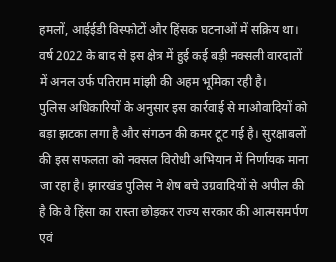हमलों, आईईडी विस्फोटों और हिंसक घटनाओं में सक्रिय था। वर्ष 2022 के बाद से इस क्षेत्र में हुई कई बड़ी नक्सली वारदातों में अनल उर्फ पतिराम मांझी की अहम भूमिका रही है।
पुलिस अधिकारियों के अनुसार इस कार्रवाई से माओवादियों को बड़ा झटका लगा है और संगठन की कमर टूट गई है। सुरक्षाबलों की इस सफलता को नक्सल विरोधी अभियान में निर्णायक माना जा रहा है। झारखंड पुलिस ने शेष बचे उग्रवादियों से अपील की है कि वे हिंसा का रास्ता छोड़कर राज्य सरकार की आत्मसमर्पण एवं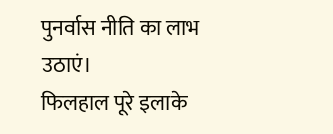पुनर्वास नीति का लाभ उठाएं।
फिलहाल पूरे इलाके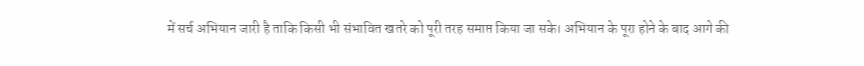में सर्च अभियान जारी है ताकि किसी भी संभावित खतरे को पूरी तरह समाप्त किया जा सके। अभियान के पूरा होने के बाद आगे की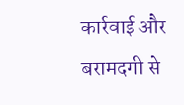कार्रवाई और बरामदगी से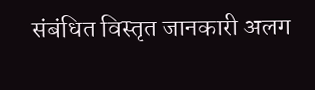संबंधित विस्तृत जानकारी अलग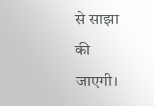से साझा की जाएगी।